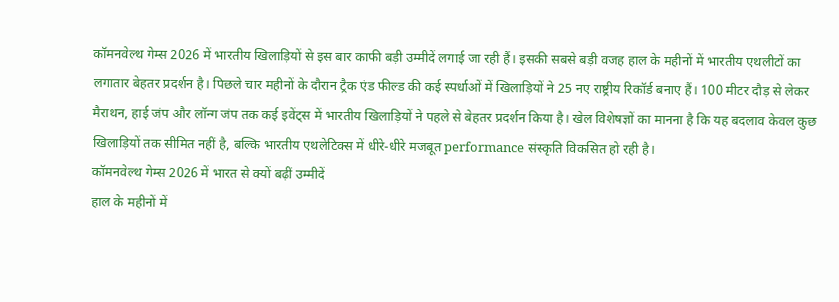कॉमनवेल्थ गेम्स 2026 में भारतीय खिलाड़ियों से इस बार काफी बड़ी उम्मीदें लगाई जा रही हैं। इसकी सबसे बड़ी वजह हाल के महीनों में भारतीय एथलीटों का लगातार बेहतर प्रदर्शन है। पिछले चार महीनों के दौरान ट्रैक एंड फील्ड की कई स्पर्धाओं में खिलाड़ियों ने 25 नए राष्ट्रीय रिकॉर्ड बनाए हैं। 100 मीटर दौड़ से लेकर मैराथन, हाई जंप और लॉन्ग जंप तक कई इवेंट्स में भारतीय खिलाड़ियों ने पहले से बेहतर प्रदर्शन किया है। खेल विशेषज्ञों का मानना है कि यह बदलाव केवल कुछ खिलाड़ियों तक सीमित नहीं है, बल्कि भारतीय एथलेटिक्स में धीरे-धीरे मजबूत performance संस्कृति विकसित हो रही है।
कॉमनवेल्थ गेम्स 2026 में भारत से क्यों बढ़ीं उम्मीदें
हाल के महीनों में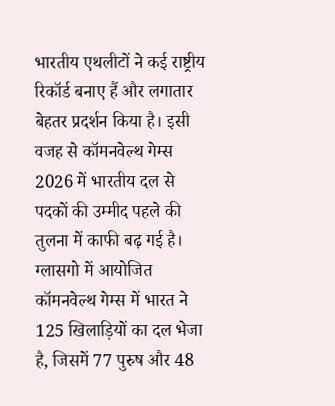भारतीय एथलीटों ने कई राष्ट्रीय रिकॉर्ड बनाए हैं और लगातार बेहतर प्रदर्शन किया है। इसी वजह से कॉमनवेल्थ गेम्स 2026 में भारतीय दल से पदकों की उम्मीद पहले की तुलना में काफी बढ़ गई है।
ग्लासगो में आयोजित कॉमनवेल्थ गेम्स में भारत ने 125 खिलाड़ियों का दल भेजा है, जिसमें 77 पुरुष और 48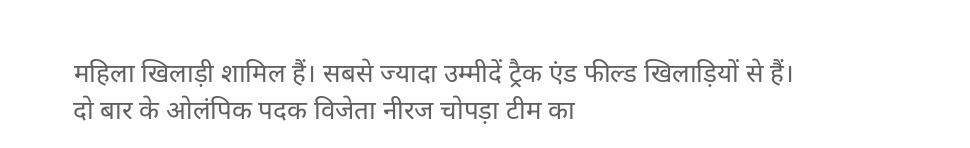महिला खिलाड़ी शामिल हैं। सबसे ज्यादा उम्मीदें ट्रैक एंड फील्ड खिलाड़ियों से हैं। दो बार के ओलंपिक पदक विजेता नीरज चोपड़ा टीम का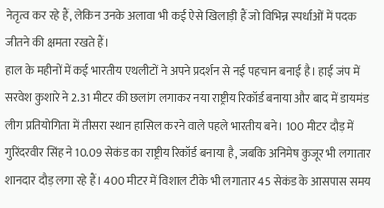नेतृत्व कर रहे हैं, लेकिन उनके अलावा भी कई ऐसे खिलाड़ी हैं जो विभिन्न स्पर्धाओं में पदक जीतने की क्षमता रखते हैं।
हाल के महीनों में कई भारतीय एथलीटों ने अपने प्रदर्शन से नई पहचान बनाई है। हाई जंप में सरवेश कुशारे ने 2.31 मीटर की छलांग लगाकर नया राष्ट्रीय रिकॉर्ड बनाया और बाद में डायमंड लीग प्रतियोगिता में तीसरा स्थान हासिल करने वाले पहले भारतीय बने। 100 मीटर दौड़ में गुरिंदरवीर सिंह ने 10.09 सेकंड का राष्ट्रीय रिकॉर्ड बनाया है, जबकि अनिमेष कुजूर भी लगातार शानदार दौड़ लगा रहे हैं। 400 मीटर में विशाल टीके भी लगातार 45 सेकंड के आसपास समय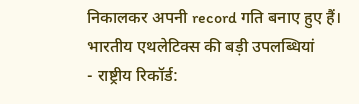निकालकर अपनी record गति बनाए हुए हैं।
भारतीय एथलेटिक्स की बड़ी उपलब्धियां
- राष्ट्रीय रिकॉर्ड: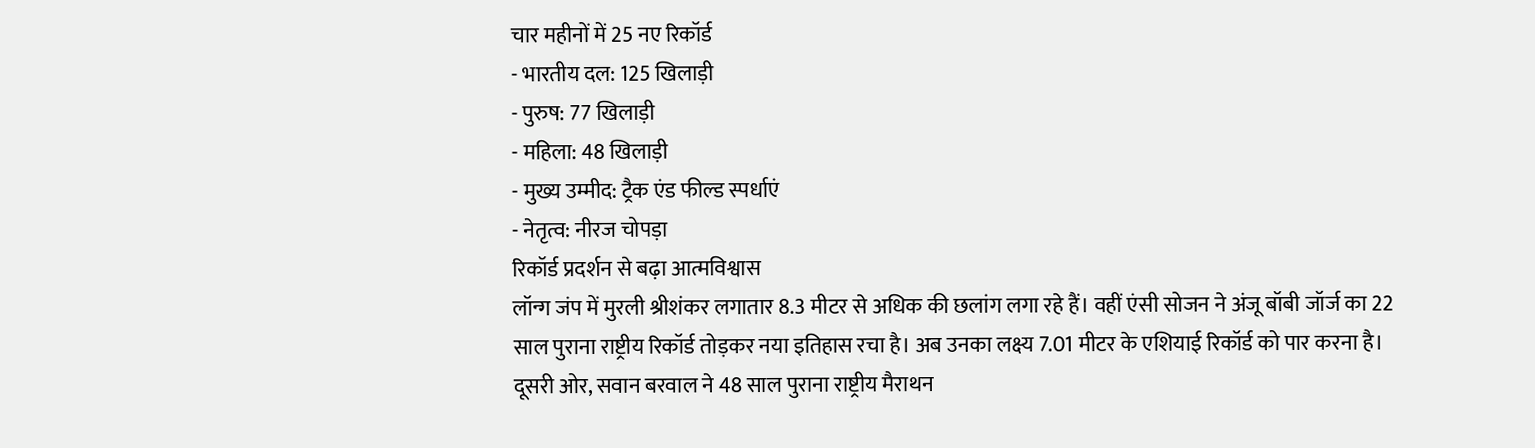चार महीनों में 25 नए रिकॉर्ड
- भारतीय दल: 125 खिलाड़ी
- पुरुष: 77 खिलाड़ी
- महिला: 48 खिलाड़ी
- मुख्य उम्मीद: ट्रैक एंड फील्ड स्पर्धाएं
- नेतृत्व: नीरज चोपड़ा
रिकॉर्ड प्रदर्शन से बढ़ा आत्मविश्वास
लॉन्ग जंप में मुरली श्रीशंकर लगातार 8.3 मीटर से अधिक की छलांग लगा रहे हैं। वहीं एंसी सोजन ने अंजू बॉबी जॉर्ज का 22 साल पुराना राष्ट्रीय रिकॉर्ड तोड़कर नया इतिहास रचा है। अब उनका लक्ष्य 7.01 मीटर के एशियाई रिकॉर्ड को पार करना है। दूसरी ओर, सवान बरवाल ने 48 साल पुराना राष्ट्रीय मैराथन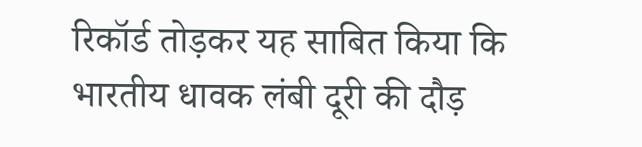रिकॉर्ड तोड़कर यह साबित किया कि भारतीय धावक लंबी दूरी की दौड़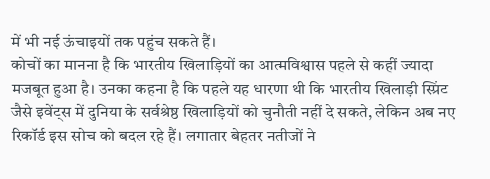में भी नई ऊंचाइयों तक पहुंच सकते हैं।
कोचों का मानना है कि भारतीय खिलाड़ियों का आत्मविश्वास पहले से कहीं ज्यादा मजबूत हुआ है। उनका कहना है कि पहले यह धारणा थी कि भारतीय खिलाड़ी स्प्रिंट जैसे इवेंट्स में दुनिया के सर्वश्रेष्ठ खिलाड़ियों को चुनौती नहीं दे सकते, लेकिन अब नए रिकॉर्ड इस सोच को बदल रहे हैं। लगातार बेहतर नतीजों ने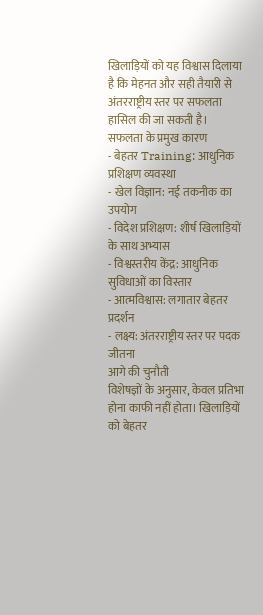खिलाड़ियों को यह विश्वास दिलाया है कि मेहनत और सही तैयारी से अंतरराष्ट्रीय स्तर पर सफलता हासिल की जा सकती है।
सफलता के प्रमुख कारण
- बेहतर Training: आधुनिक प्रशिक्षण व्यवस्था
- खेल विज्ञान: नई तकनीक का उपयोग
- विदेश प्रशिक्षण: शीर्ष खिलाड़ियों के साथ अभ्यास
- विश्वस्तरीय केंद्र: आधुनिक सुविधाओं का विस्तार
- आत्मविश्वास: लगातार बेहतर प्रदर्शन
- लक्ष्य: अंतरराष्ट्रीय स्तर पर पदक जीतना
आगे की चुनौती
विशेषज्ञों के अनुसार, केवल प्रतिभा होना काफी नहीं होता। खिलाड़ियों को बेहतर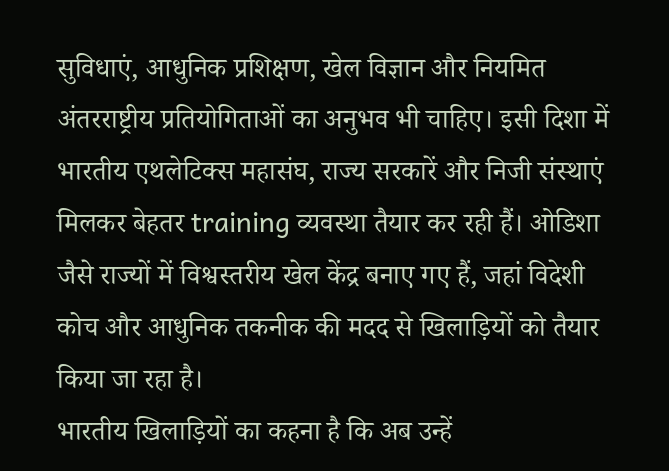सुविधाएं, आधुनिक प्रशिक्षण, खेल विज्ञान और नियमित अंतरराष्ट्रीय प्रतियोगिताओं का अनुभव भी चाहिए। इसी दिशा में भारतीय एथलेटिक्स महासंघ, राज्य सरकारें और निजी संस्थाएं मिलकर बेहतर training व्यवस्था तैयार कर रही हैं। ओडिशा जैसे राज्यों में विश्वस्तरीय खेल केंद्र बनाए गए हैं, जहां विदेशी कोच और आधुनिक तकनीक की मदद से खिलाड़ियों को तैयार किया जा रहा है।
भारतीय खिलाड़ियों का कहना है कि अब उन्हें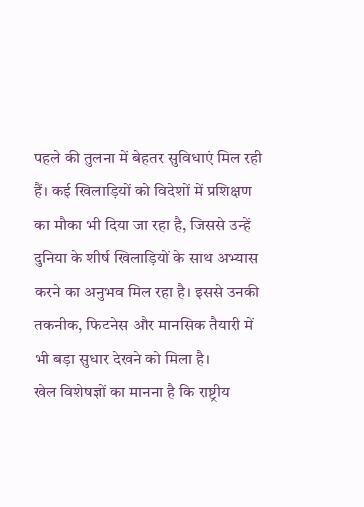पहले की तुलना में बेहतर सुविधाएं मिल रही हैं। कई खिलाड़ियों को विदेशों में प्रशिक्षण का मौका भी दिया जा रहा है, जिससे उन्हें दुनिया के शीर्ष खिलाड़ियों के साथ अभ्यास करने का अनुभव मिल रहा है। इससे उनकी तकनीक, फिटनेस और मानसिक तैयारी में भी बड़ा सुधार देखने को मिला है।
खेल विशेषज्ञों का मानना है कि राष्ट्रीय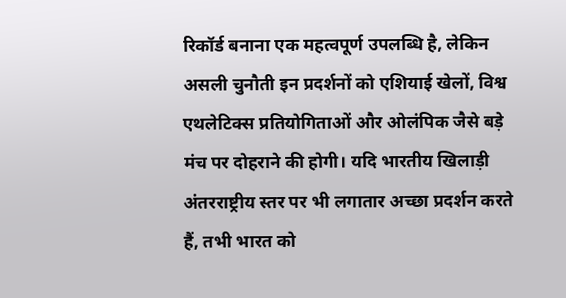रिकॉर्ड बनाना एक महत्वपूर्ण उपलब्धि है, लेकिन असली चुनौती इन प्रदर्शनों को एशियाई खेलों, विश्व एथलेटिक्स प्रतियोगिताओं और ओलंपिक जैसे बड़े मंच पर दोहराने की होगी। यदि भारतीय खिलाड़ी अंतरराष्ट्रीय स्तर पर भी लगातार अच्छा प्रदर्शन करते हैं, तभी भारत को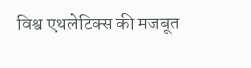विश्व एथलेटिक्स की मजबूत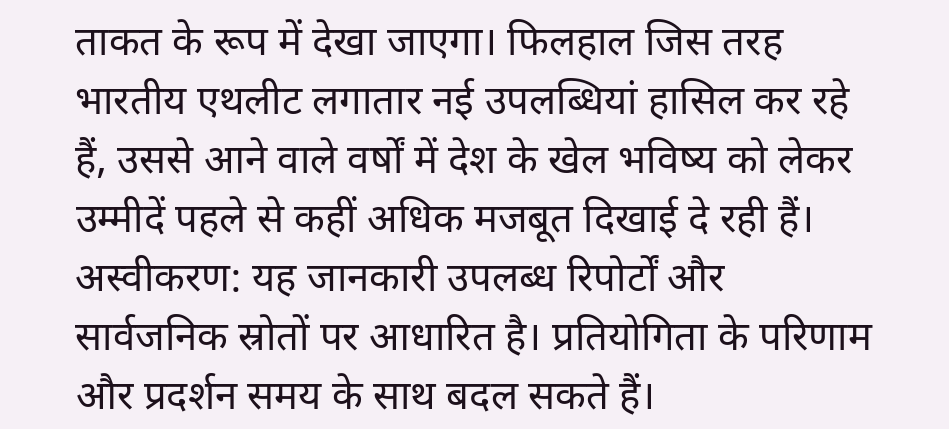ताकत के रूप में देखा जाएगा। फिलहाल जिस तरह भारतीय एथलीट लगातार नई उपलब्धियां हासिल कर रहे हैं, उससे आने वाले वर्षों में देश के खेल भविष्य को लेकर उम्मीदें पहले से कहीं अधिक मजबूत दिखाई दे रही हैं।
अस्वीकरण: यह जानकारी उपलब्ध रिपोर्टों और सार्वजनिक स्रोतों पर आधारित है। प्रतियोगिता के परिणाम और प्रदर्शन समय के साथ बदल सकते हैं।